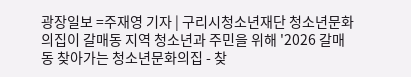광장일보 =주재영 기자 | 구리시청소년재단 청소년문화의집이 갈매동 지역 청소년과 주민을 위해 '2026 갈매동 찾아가는 청소년문화의집 - 찾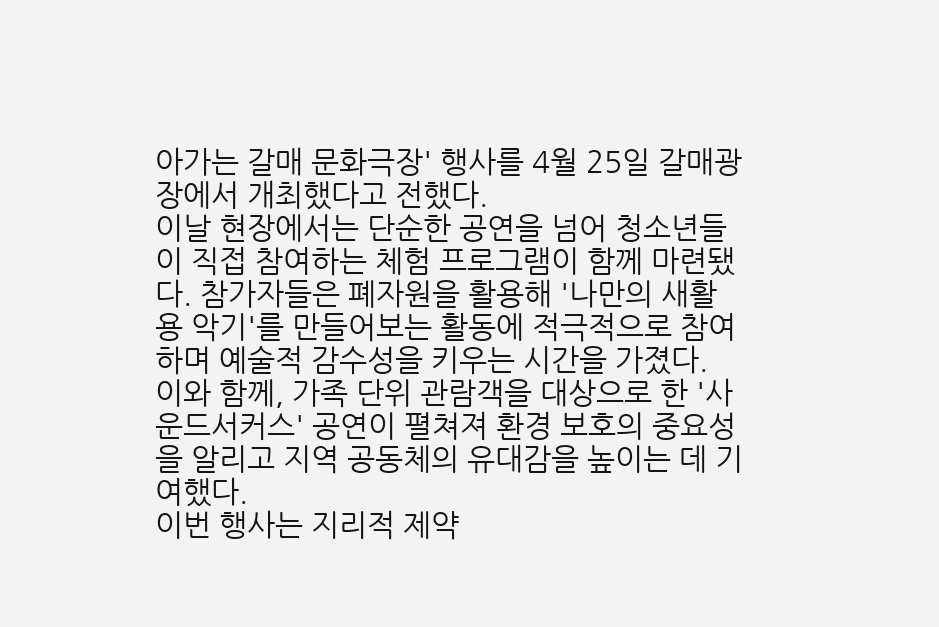아가는 갈매 문화극장' 행사를 4월 25일 갈매광장에서 개최했다고 전했다.
이날 현장에서는 단순한 공연을 넘어 청소년들이 직접 참여하는 체험 프로그램이 함께 마련됐다. 참가자들은 폐자원을 활용해 '나만의 새활용 악기'를 만들어보는 활동에 적극적으로 참여하며 예술적 감수성을 키우는 시간을 가졌다. 이와 함께, 가족 단위 관람객을 대상으로 한 '사운드서커스' 공연이 펼쳐져 환경 보호의 중요성을 알리고 지역 공동체의 유대감을 높이는 데 기여했다.
이번 행사는 지리적 제약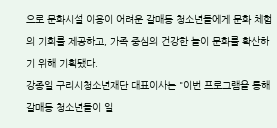으로 문화시설 이용이 어려운 갈매동 청소년들에게 문화 체험의 기회를 제공하고, 가족 중심의 건강한 놀이 문화를 확산하기 위해 기획됐다.
강종일 구리시청소년재단 대표이사는 "이번 프로그램을 통해 갈매동 청소년들이 일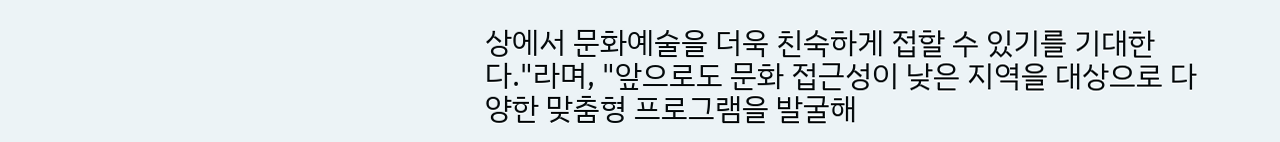상에서 문화예술을 더욱 친숙하게 접할 수 있기를 기대한다."라며, "앞으로도 문화 접근성이 낮은 지역을 대상으로 다양한 맞춤형 프로그램을 발굴해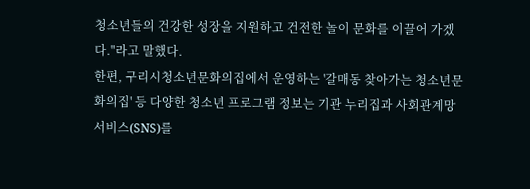청소년들의 건강한 성장을 지원하고 건전한 놀이 문화를 이끌어 가겠다."라고 말했다.
한편, 구리시청소년문화의집에서 운영하는 '갈매동 찾아가는 청소년문화의집' 등 다양한 청소년 프로그램 정보는 기관 누리집과 사회관계망서비스(SNS)를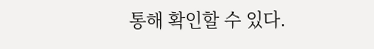통해 확인할 수 있다.